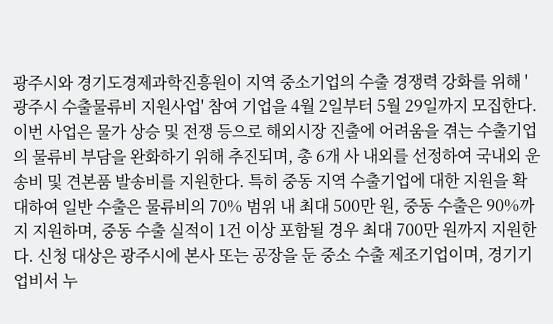광주시와 경기도경제과학진흥원이 지역 중소기업의 수출 경쟁력 강화를 위해 '광주시 수출물류비 지원사업' 참여 기업을 4월 2일부터 5월 29일까지 모집한다. 이번 사업은 물가 상승 및 전쟁 등으로 해외시장 진출에 어려움을 겪는 수출기업의 물류비 부담을 완화하기 위해 추진되며, 총 6개 사 내외를 선정하여 국내외 운송비 및 견본품 발송비를 지원한다. 특히 중동 지역 수출기업에 대한 지원을 확대하여 일반 수출은 물류비의 70% 범위 내 최대 500만 원, 중동 수출은 90%까지 지원하며, 중동 수출 실적이 1건 이상 포함될 경우 최대 700만 원까지 지원한다. 신청 대상은 광주시에 본사 또는 공장을 둔 중소 수출 제조기업이며, 경기기업비서 누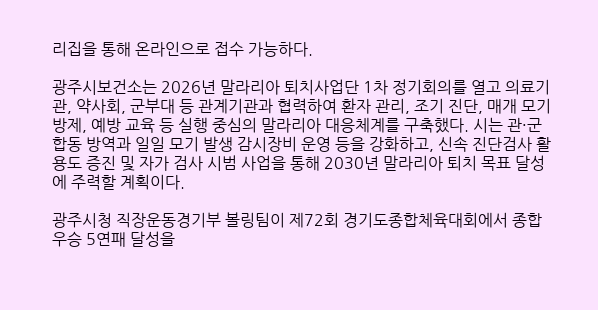리집을 통해 온라인으로 접수 가능하다.

광주시보건소는 2026년 말라리아 퇴치사업단 1차 정기회의를 열고 의료기관, 약사회, 군부대 등 관계기관과 협력하여 환자 관리, 조기 진단, 매개 모기 방제, 예방 교육 등 실행 중심의 말라리아 대응체계를 구축했다. 시는 관·군 합동 방역과 일일 모기 발생 감시장비 운영 등을 강화하고, 신속 진단검사 활용도 증진 및 자가 검사 시범 사업을 통해 2030년 말라리아 퇴치 목표 달성에 주력할 계획이다.

광주시청 직장운동경기부 볼링팀이 제72회 경기도종합체육대회에서 종합 우승 5연패 달성을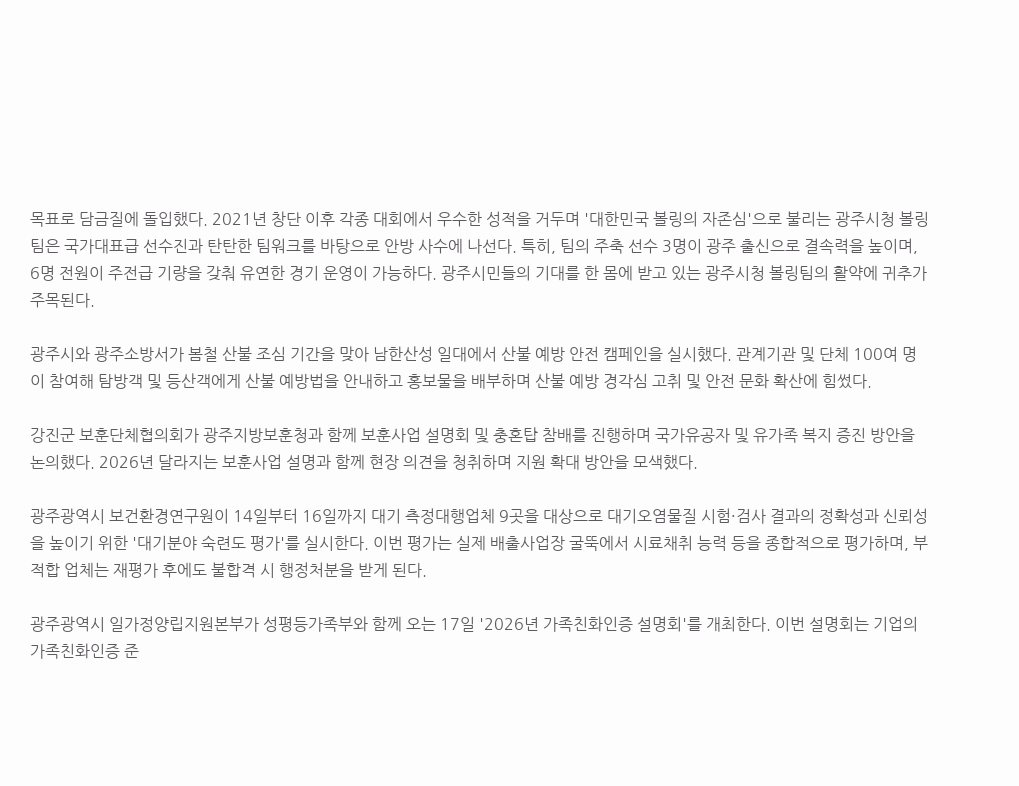목표로 담금질에 돌입했다. 2021년 창단 이후 각종 대회에서 우수한 성적을 거두며 '대한민국 볼링의 자존심'으로 불리는 광주시청 볼링팀은 국가대표급 선수진과 탄탄한 팀워크를 바탕으로 안방 사수에 나선다. 특히, 팀의 주축 선수 3명이 광주 출신으로 결속력을 높이며, 6명 전원이 주전급 기량을 갖춰 유연한 경기 운영이 가능하다. 광주시민들의 기대를 한 몸에 받고 있는 광주시청 볼링팀의 활약에 귀추가 주목된다.

광주시와 광주소방서가 봄철 산불 조심 기간을 맞아 남한산성 일대에서 산불 예방 안전 캠페인을 실시했다. 관계기관 및 단체 100여 명이 참여해 탐방객 및 등산객에게 산불 예방법을 안내하고 홍보물을 배부하며 산불 예방 경각심 고취 및 안전 문화 확산에 힘썼다.

강진군 보훈단체협의회가 광주지방보훈청과 함께 보훈사업 설명회 및 충혼탑 참배를 진행하며 국가유공자 및 유가족 복지 증진 방안을 논의했다. 2026년 달라지는 보훈사업 설명과 함께 현장 의견을 청취하며 지원 확대 방안을 모색했다.

광주광역시 보건환경연구원이 14일부터 16일까지 대기 측정대행업체 9곳을 대상으로 대기오염물질 시험·검사 결과의 정확성과 신뢰성을 높이기 위한 '대기분야 숙련도 평가'를 실시한다. 이번 평가는 실제 배출사업장 굴뚝에서 시료채취 능력 등을 종합적으로 평가하며, 부적합 업체는 재평가 후에도 불합격 시 행정처분을 받게 된다.

광주광역시 일가정양립지원본부가 성평등가족부와 함께 오는 17일 '2026년 가족친화인증 설명회'를 개최한다. 이번 설명회는 기업의 가족친화인증 준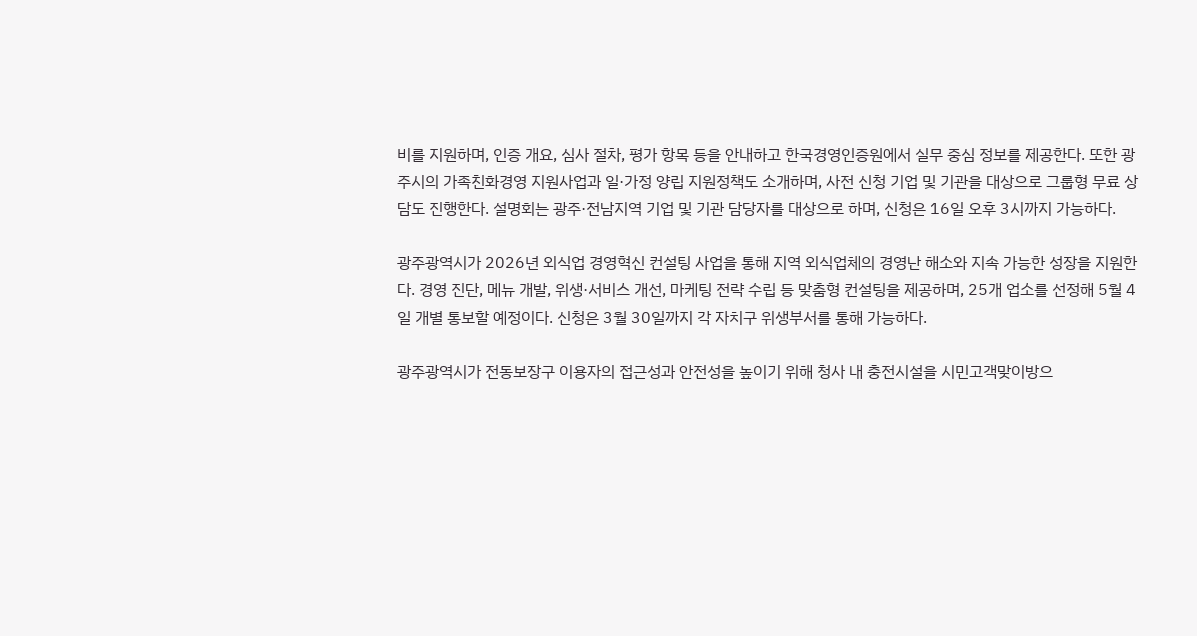비를 지원하며, 인증 개요, 심사 절차, 평가 항목 등을 안내하고 한국경영인증원에서 실무 중심 정보를 제공한다. 또한 광주시의 가족친화경영 지원사업과 일·가정 양립 지원정책도 소개하며, 사전 신청 기업 및 기관을 대상으로 그룹형 무료 상담도 진행한다. 설명회는 광주·전남지역 기업 및 기관 담당자를 대상으로 하며, 신청은 16일 오후 3시까지 가능하다.

광주광역시가 2026년 외식업 경영혁신 컨설팅 사업을 통해 지역 외식업체의 경영난 해소와 지속 가능한 성장을 지원한다. 경영 진단, 메뉴 개발, 위생·서비스 개선, 마케팅 전략 수립 등 맞춤형 컨설팅을 제공하며, 25개 업소를 선정해 5월 4일 개별 통보할 예정이다. 신청은 3월 30일까지 각 자치구 위생부서를 통해 가능하다.

광주광역시가 전동보장구 이용자의 접근성과 안전성을 높이기 위해 청사 내 충전시설을 시민고객맞이방으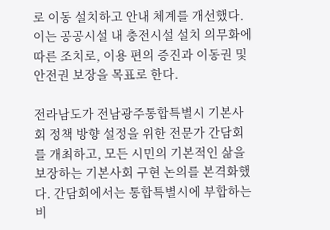로 이동 설치하고 안내 체계를 개선했다. 이는 공공시설 내 충전시설 설치 의무화에 따른 조치로, 이용 편의 증진과 이동권 및 안전권 보장을 목표로 한다.

전라남도가 전남광주통합특별시 기본사회 정책 방향 설정을 위한 전문가 간담회를 개최하고, 모든 시민의 기본적인 삶을 보장하는 기본사회 구현 논의를 본격화했다. 간담회에서는 통합특별시에 부합하는 비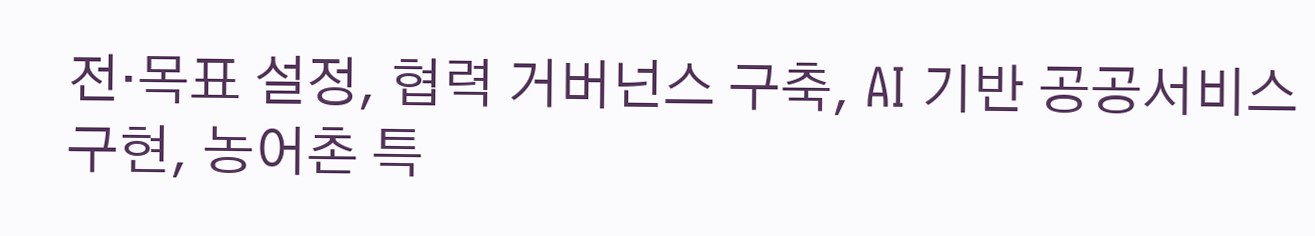전·목표 설정, 협력 거버넌스 구축, AI 기반 공공서비스 구현, 농어촌 특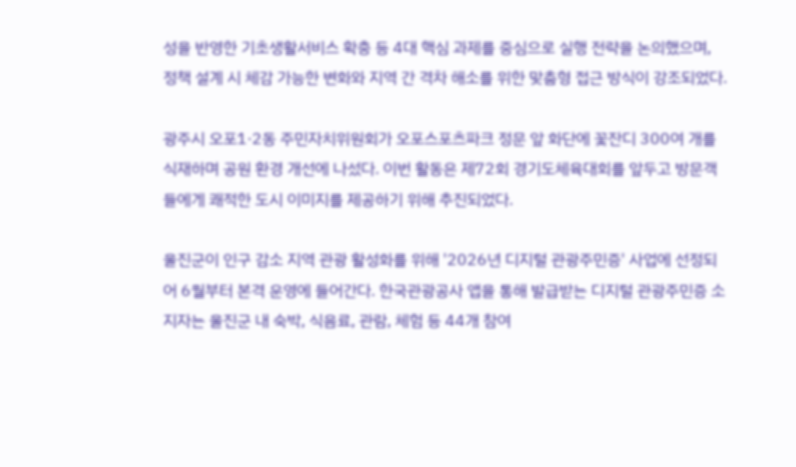성을 반영한 기초생활서비스 확충 등 4대 핵심 과제를 중심으로 실행 전략을 논의했으며, 정책 설계 시 체감 가능한 변화와 지역 간 격차 해소를 위한 맞춤형 접근 방식이 강조되었다.

광주시 오포1·2동 주민자치위원회가 오포스포츠파크 정문 앞 화단에 꽃잔디 300여 개를 식재하며 공원 환경 개선에 나섰다. 이번 활동은 제72회 경기도체육대회를 앞두고 방문객들에게 쾌적한 도시 이미지를 제공하기 위해 추진되었다.

울진군이 인구 감소 지역 관광 활성화를 위해 '2026년 디지털 관광주민증' 사업에 선정되어 6월부터 본격 운영에 들어간다. 한국관광공사 앱을 통해 발급받는 디지털 관광주민증 소지자는 울진군 내 숙박, 식음료, 관람, 체험 등 44개 참여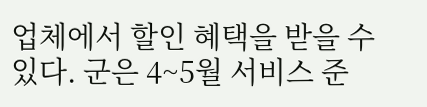업체에서 할인 혜택을 받을 수 있다. 군은 4~5월 서비스 준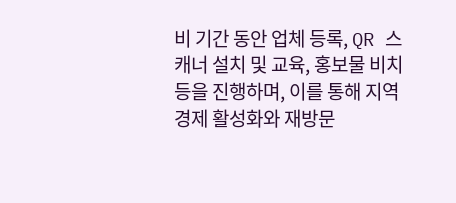비 기간 동안 업체 등록, QR 스캐너 설치 및 교육, 홍보물 비치 등을 진행하며, 이를 통해 지역 경제 활성화와 재방문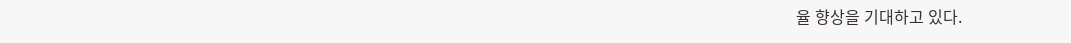율 향상을 기대하고 있다.